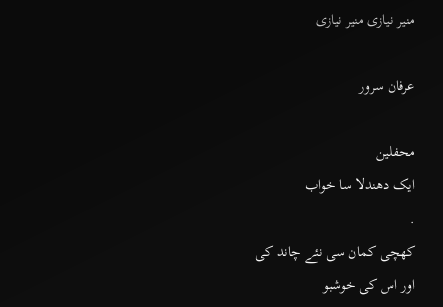منیر نیازی منیر نیازی

عرفان سرور

محفلین
ایک دھندلا سا خواب
.
کھچی کمان سی نئے چاند کی
اور اس کی خوشبو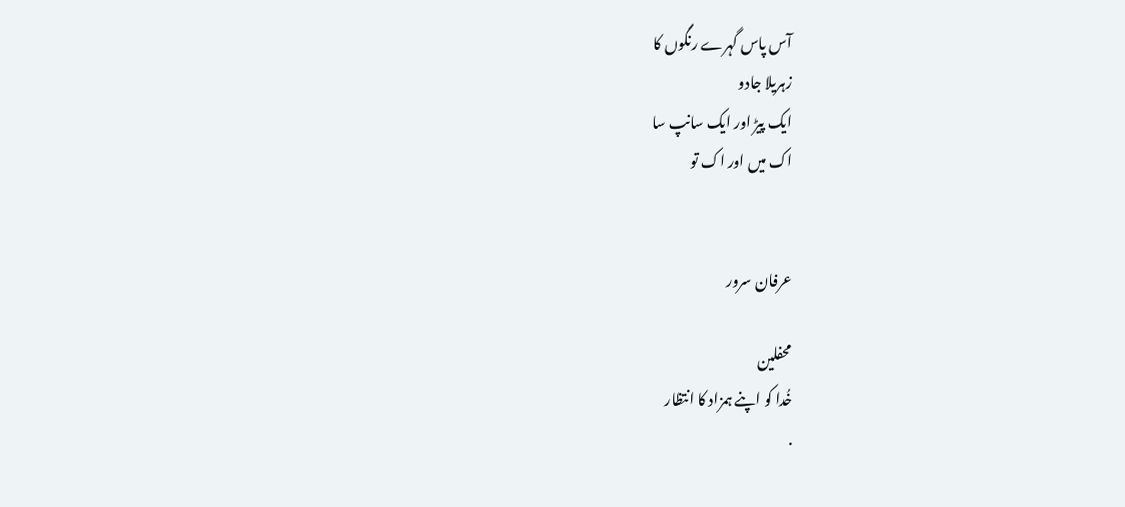آس پاس گہرے رنگوں کا
زہریلا جادو
ایک پیڑ اور ایک سانپ سا
اک میں اور اک تو


عرفان سرور

محفلین
خُدا کو اپنے ہمزاد کا انتظار
.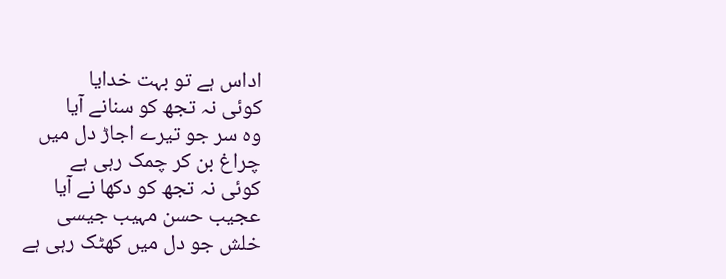اداس ہے تو بہت خدایا
کوئی نہ تجھ کو سنانے آیا
وہ سر جو تیرے اجاڑ دل میں
چراغ بن کر چمک رہی ہے
کوئی نہ تجھ کو دکھا نے آیا
عجیب حسن مہیب جیسی
خلش جو دل میں کھٹک رہی ہے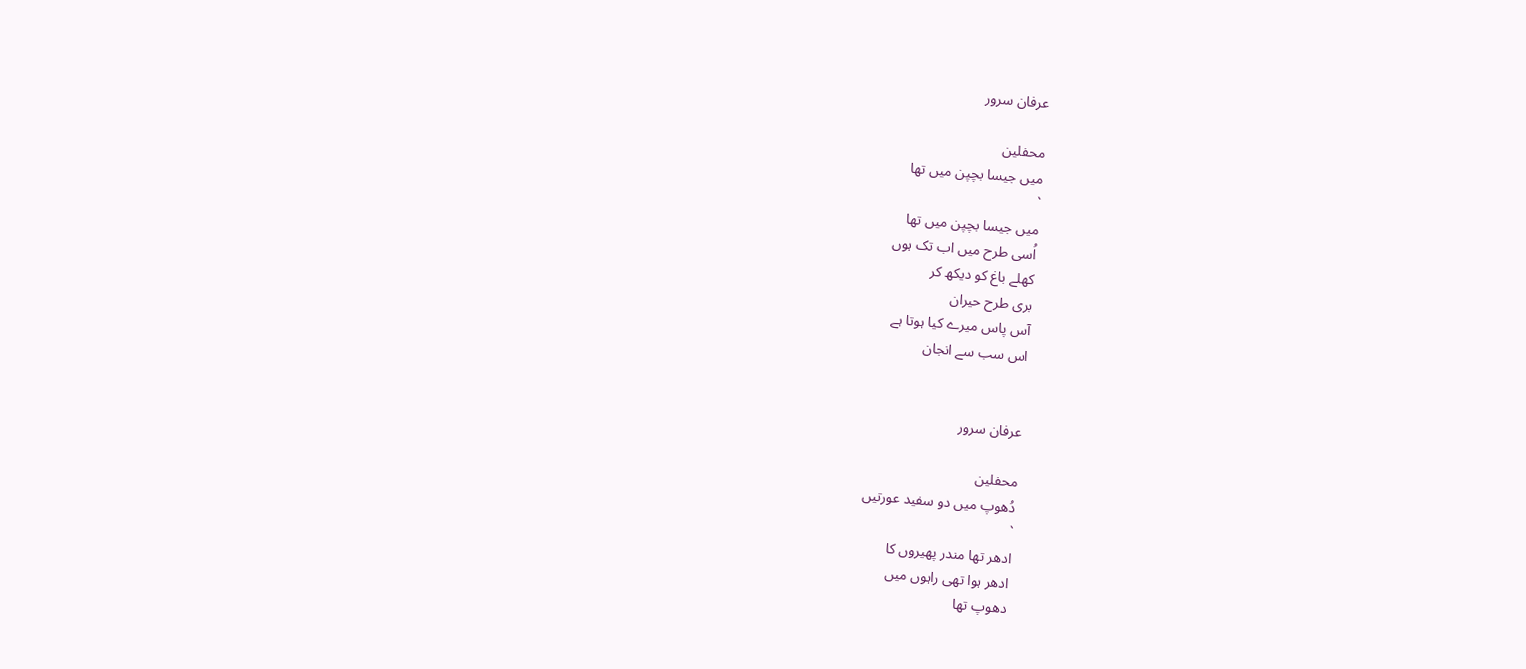عرفان سرور

محفلین
میں جیسا بچپن میں تھا
`
میں جیسا بچپن میں تھا
اُسی طرح میں اب تک ہوں
کھلے باغ کو دیکھ کر
بری طرح حیران
آس پاس میرے کیا ہوتا ہے
اس سب سے انجان


عرفان سرور

محفلین
دُھوپ میں دو سفید عورتیں
`
ادھر تھا مندر پھیروں کا
ادھر ہوا تھی راہوں میں
دھوپ تھا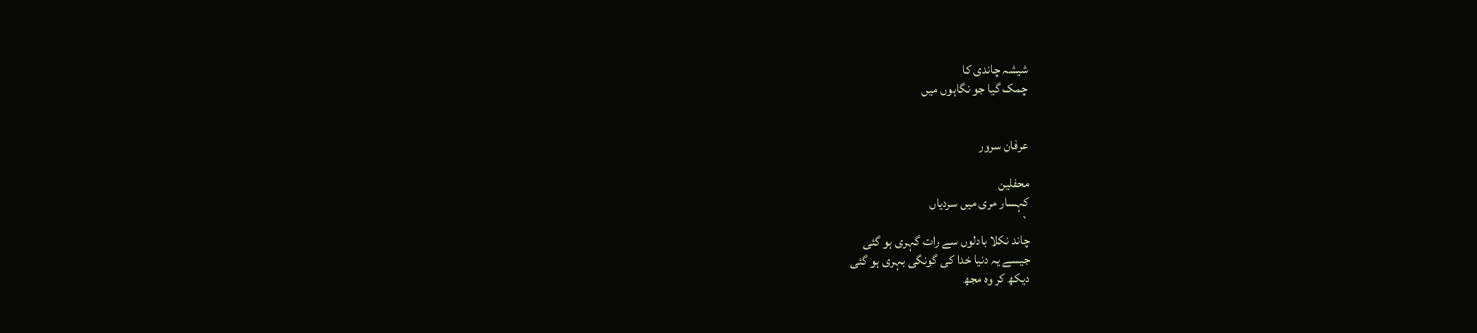شیشہ چاندی کا
چمک گیا جو نگاہوں میں


عرفان سرور

محفلین
کہسار مری میں سردیاں
`
چاند نکلا بادلوں سے رات گہری ہو گئی
جیسے یہ دنیا خدا کی گونگی بہری ہو گئی
دیکھ کر وہ مجھ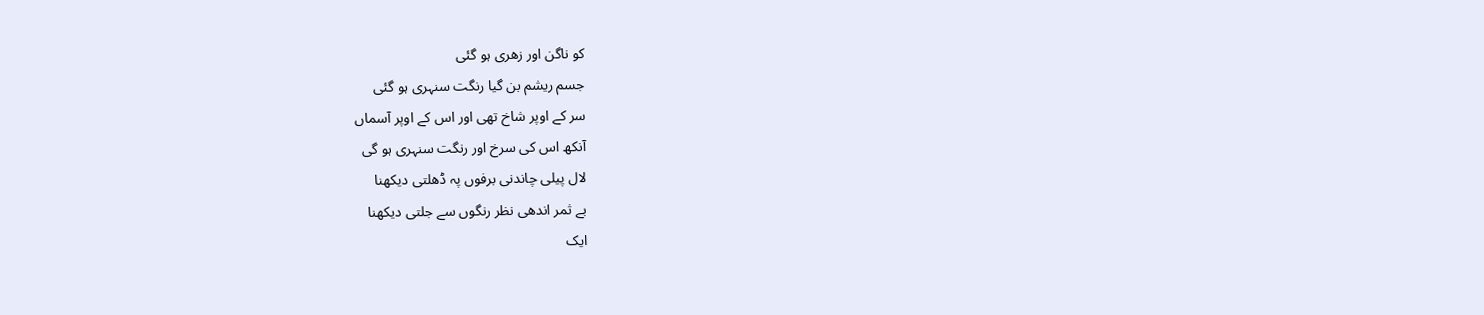کو ناگن اور زھری ہو گئی
جسم ریشم بن گیا رنگت سنہری ہو گئی
سر کے اوپر شاخ تھی اور اس کے اوپر آسماں
آنکھ اس کی سرخ اور رنگت سنہری ہو گی
لال پیلی چاندنی برفوں پہ ڈھلتی دیکھنا
بے ثمر اندھی نظر رنگوں سے جلتی دیکھنا
ایک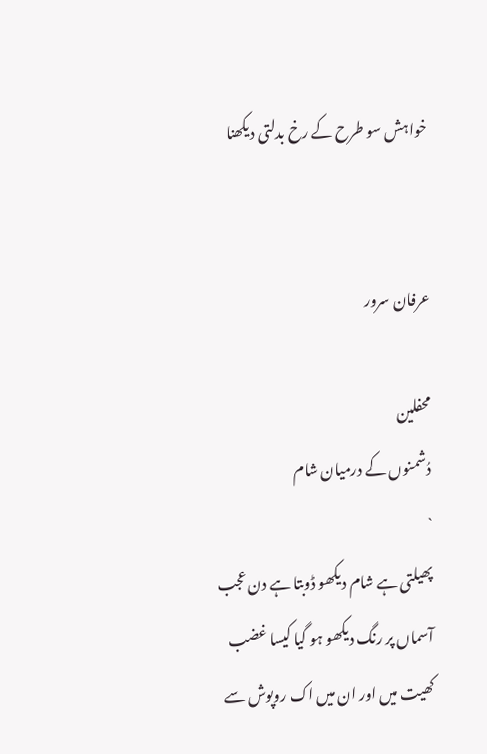خواہش سو طرح کے رخ بدلتی دیکھنا


عرفان سرور

محفلین
دُشمنوں کے درمیان شام
`
پھیلتی ہے شام دیکھو ڈوبتا ہے دن عجب
آسماں پر رنگ دیکھو ہو گیا کیسا غضب
کھیت میں اور ان میں اک روپوش سے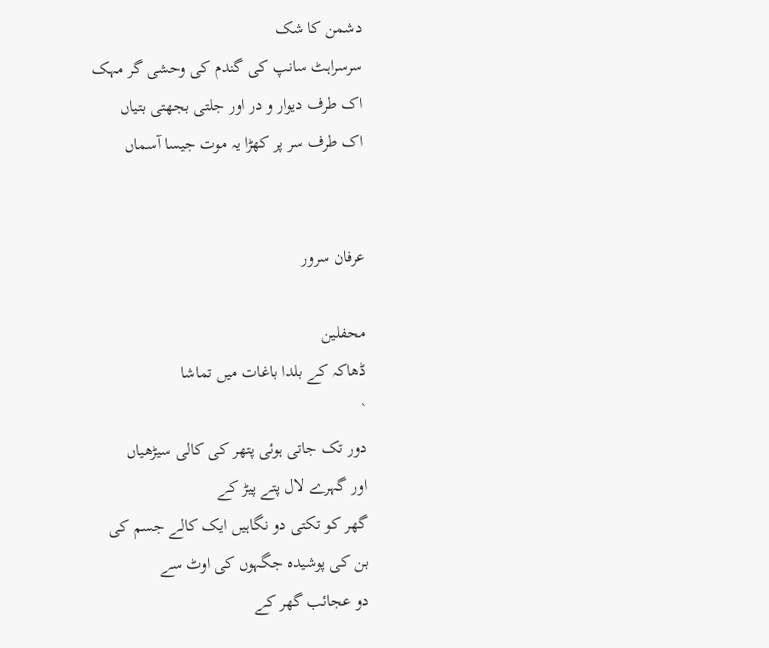دشمن کا شک
سرسراہٹ سانپ کی گندم کی وحشی گر مہک
اک طرف دیوار و در اور جلتی بجھتی بتیاں
اک طرف سر پر کھڑا یہ موت جیسا آسماں


عرفان سرور

محفلین
ڈھاکہ کے بلدا باغات میں تماشا
`
دور تک جاتی ہوئی پتھر کی کالی سیڑھیاں
اور گہرے لال پتے پیڑ کے
گھر کو تکتی دو نگاہیں ایک کالے جسم کی
بن کی پوشیدہ جگہوں کی اوٹ سے
دو عجائب گھر کے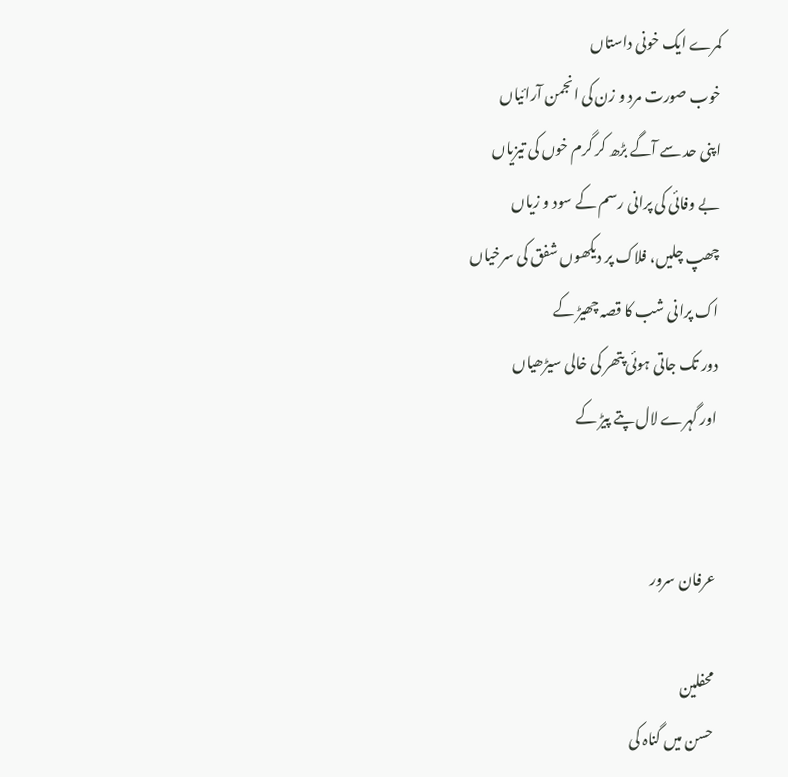کمرے ایک خونی داستاں
خوب صورت مرد و زن کی انجمن آرائیاں
اپنی حد سے آگے بڑھ کر گرم خوں کی تیزیاں
بے وفائی کی پرانی رسم کے سود و زیاں
چھپ چلیں، فلاک پر دیکھوں شفق کی سرخیاں
اک پرانی شب کا قصہ چھیڑ کے
دور تک جاتی ہوئی پتھر کی خالی سیڑھیاں
اور گہرے لال پتے پیڑ کے


عرفان سرور

محفلین
حسن میں گناہ کی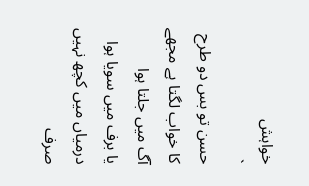خواہش
`
حسن تو بس دو طرح کا خواب لگتا ہے مجھے
آگ میں جلتا ہوا
یا برف میں سویا ہوا
درمیاں میں کچھ نہیں
صرف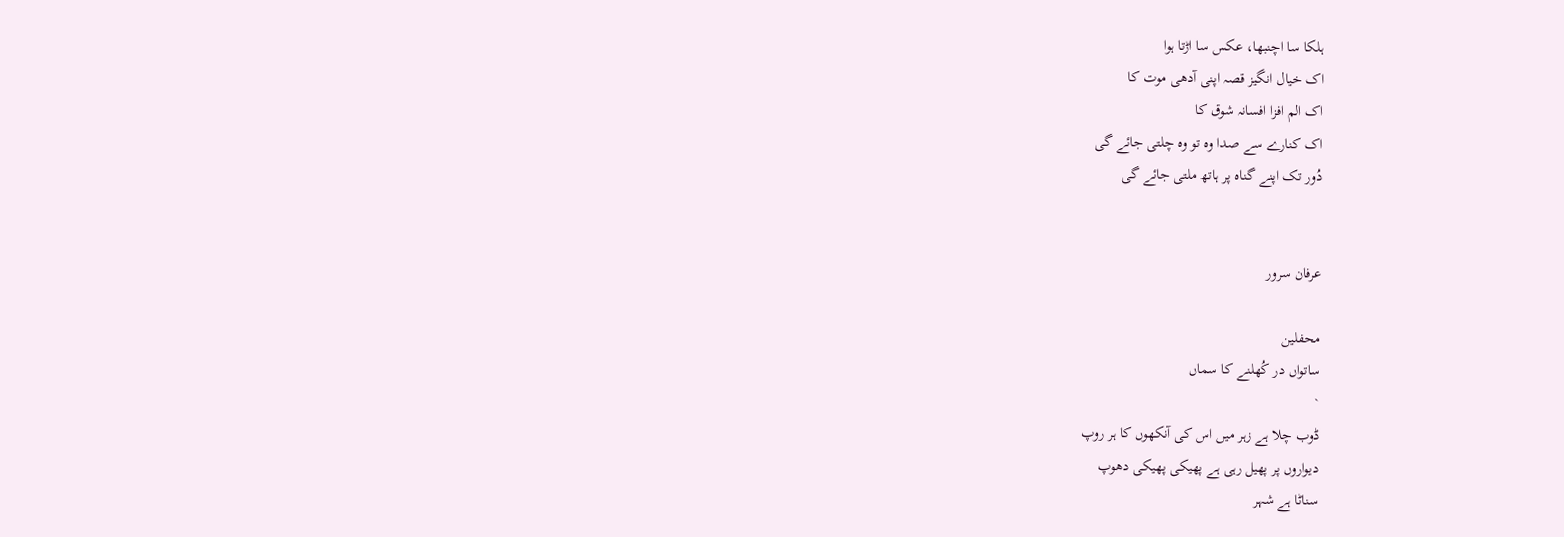ہلکا سا اچنبھا، عکس سا اڑتا ہوا
اک خیال انگیز قصہ اپنی آدھی موت کا
اک الم افزا افسانہ شوق کا
اک کنارے سے صدا وہ تو وہ چلتی جائے گی
دُور تک اپنے گناہ پر ہاتھ ملتی جائے گی


عرفان سرور

محفلین
ساتواں در کُھلنے کا سماں
`
ڈوب چلا ہے زہر میں اس کی آنکھوں کا ہر روپ
دیواروں پر پھیل رہی ہے پھیکی پھیکی دھوپ
سناٹا ہے شہر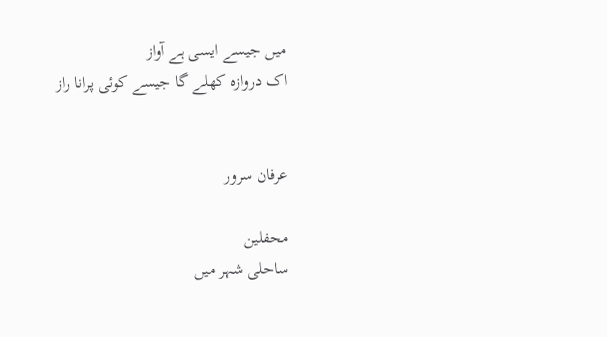میں جیسے ایسی ہے آواز
اک دروازہ کھلے گا جیسے کوئی پرانا راز


عرفان سرور

محفلین
ساحلی شہر میں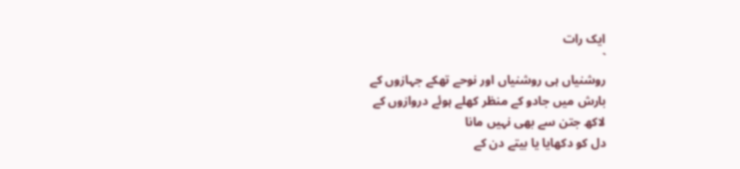ایک رات
`
روشنیاں ہی روشنیاں اور نوحے تھکے جہازوں کے
بارش میں جادو کے منظر کھلے ہوئے دروازوں کے
لاکھ جتن سے بھی نہیں مانا
دل کو دکھایا یا بیتے دن کے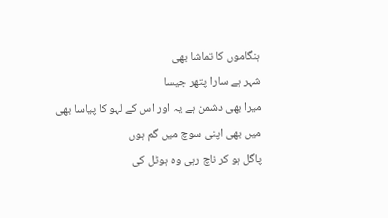ہنگاموں کا تماشا بھی
شہر ہے سارا پتھر جیسا
میرا بھی دشمن ہے یہ اور اس کے لہو کا پیاسا بھی
میں بھی اپنی سوچ میں گم ہوں
پاگل ہو کر ناچ رہی وہ ہوٹل کی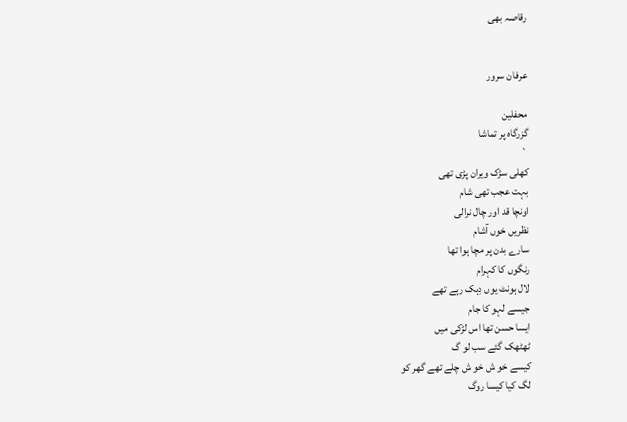رقاصہ بھی


عرفان سرور

محفلین
گزرگاہ پر تماشا
`
کھلی سڑک ویران پڑی تھی
بہت عجب تھی شام
اونچا قد اور چال نرالی
نظریں خوں آشام
سارے بدن پر مچا ہوا تھا
رنگوں کا کہرام
لال ہونٹ یوں دِہک رہے تھے
جیسے لہو کا جام
ایسا حسن تھا اس لڑکی میں
ٹھٹھک گئے سب لو گ
کیسے خو ش خو ش چلے تھے گھر کو
لگ کیا کیسا روگ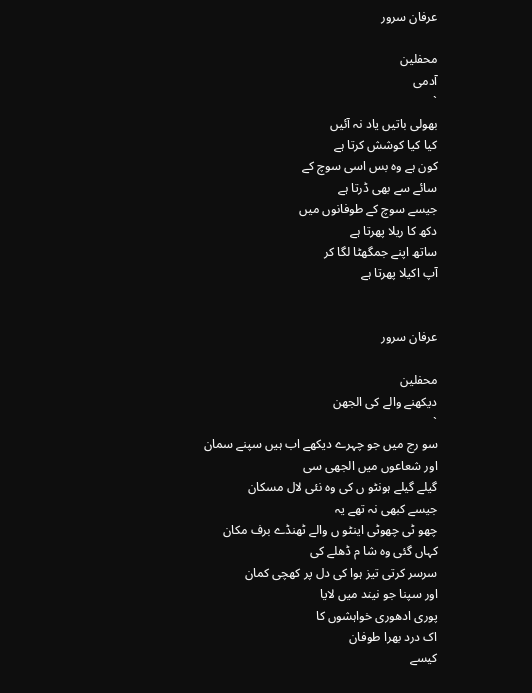عرفان سرور

محفلین
آدمی
`
بھولی باتیں یاد نہ آئیں
کیا کیا کوشش کرتا ہے
کون ہے وہ بس اسی سوچ کے
سائے سے بھی ڈرتا ہے
جیسے سوچ کے طوفانوں میں
دکھ کا ریلا پھرتا ہے
ساتھ اپنے جمگھٹا لگا کر
آپ اکیلا پھرتا ہے


عرفان سرور

محفلین
دیکھنے والے کی الجھن
`
سو رج میں جو چہرے دیکھے اب ہیں سپنے سمان
اور شعاعوں میں الجھی سی
گیلے گیلے ہونٹو ں کی وہ نئی لال مسکان
جیسے کبھی نہ تھے یہ
چھو ٹی چھوٹی اینٹو ں والے ٹھنڈے برف مکان
کہاں گئی وہ شا م ڈھلے کی
سرسر کرتی تیز ہوا کی دل پر کھچی کمان
اور سپنا جو نیند میں لایا
پوری ادھوری خواہشوں کا
اک درد بھرا طوفان
کیسے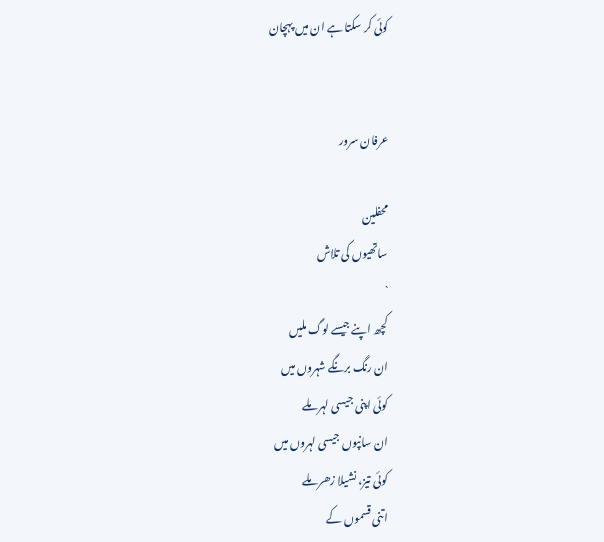کوئی کر سکتا ہے ان میں پہچان


عرفان سرور

محفلین
ساتھیوں کی تلاش
`
کچھ اپنے جیسے لوگ ملیں
ان رنگ برنگے شہروں میں
کوئی اپنی جیسی لہر ملے
ان سانپوں جیسی لہروں میں
کوئی تیز، نشیلا زھر ملے
اتنی قسموں کے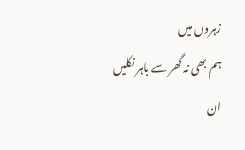زہروں میں
ہم بھی نہ گھر سے باہر نکلیں
ان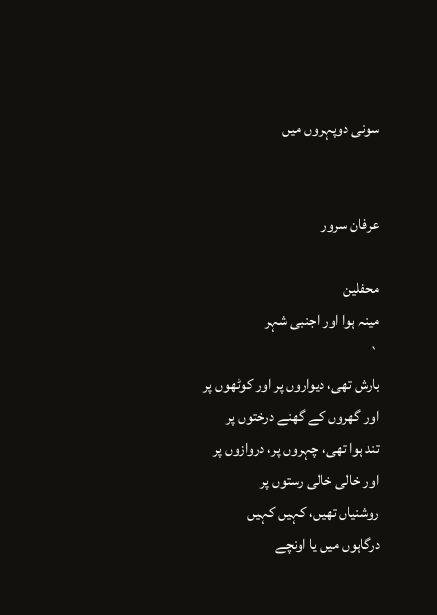سونی دوپہروں میں


عرفان سرور

محفلین
مینہ ہوا اور اجنبی شہر
`
بارش تھی، دیواروں پر اور کوٹھوں پر
اور گھروں کے گھنے درختوں پر
تند ہوا تھی، چہروں پر، دروازوں پر
اور خالی خالی رستوں پر
روشنیاں تھیں، کہیں کہیں
درگاہوں میں یا اونچے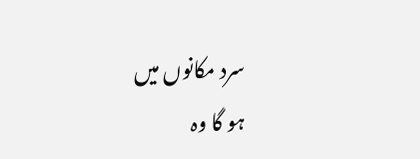سرد مکانوں میں
ہو گا وہ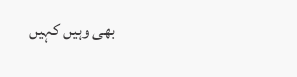بھی وہیں کہیں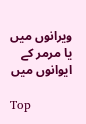ویرانوں میں یا مرمر کے ایوانوں میں

Top